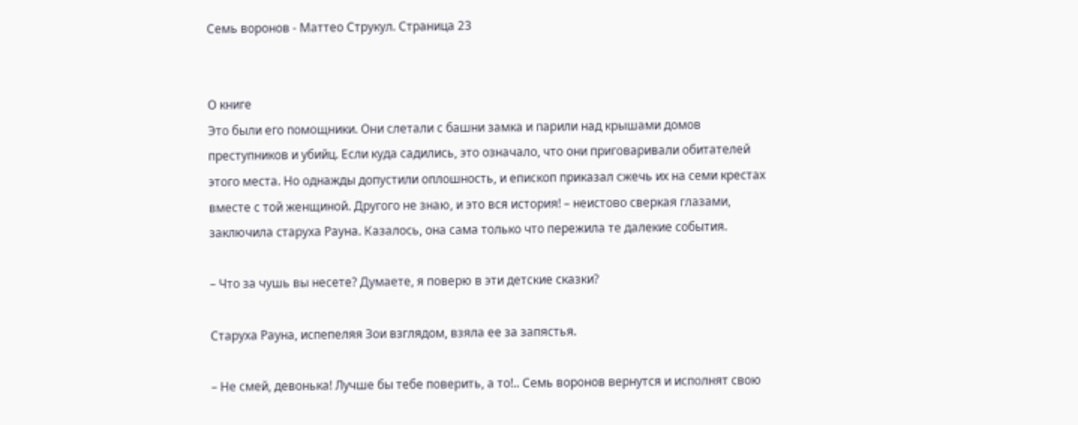Семь воронов - Маттео Струкул. Страница 23


О книге
Это были его помощники. Они слетали с башни замка и парили над крышами домов преступников и убийц. Если куда садились, это означало, что они приговаривали обитателей этого места. Но однажды допустили оплошность, и епископ приказал сжечь их на семи крестах вместе с той женщиной. Другого не знаю, и это вся история! – неистово сверкая глазами, заключила старуха Рауна. Казалось, она сама только что пережила те далекие события.

– Что за чушь вы несете? Думаете, я поверю в эти детские сказки?

Старуха Рауна, испепеляя Зои взглядом, взяла ее за запястья.

– Не смей, девонька! Лучше бы тебе поверить, а то!.. Семь воронов вернутся и исполнят свою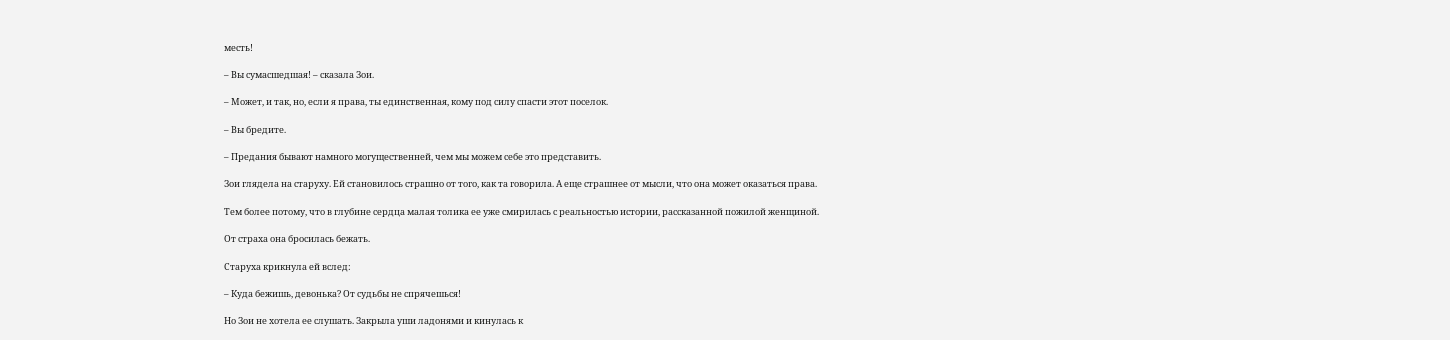месть!

– Вы сумасшедшая! – сказала Зои.

– Может, и так, но, если я права, ты единственная, кому под силу спасти этот поселок.

– Вы бредите.

– Предания бывают намного могущественней, чем мы можем себе это представить.

Зои глядела на старуху. Ей становилось страшно от того, как та говорила. А еще страшнее от мысли, что она может оказаться права.

Тем более потому, что в глубине сердца малая толика ее уже смирилась с реальностью истории, рассказанной пожилой женщиной.

От страха она бросилась бежать.

Старуха крикнула ей вслед:

– Куда бежишь, девонька? От судьбы не спрячешься!

Но Зои не хотела ее слушать. Закрыла уши ладонями и кинулась к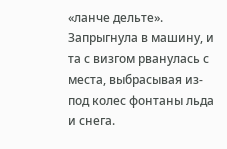«ланче дельте». Запрыгнула в машину, и та с визгом рванулась с места, выбрасывая из-под колес фонтаны льда и снега.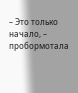– Это только начало, – пробормотала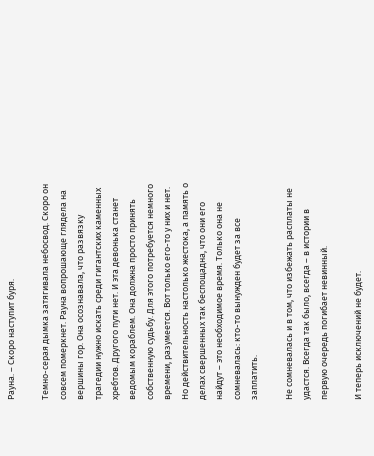Рауна. – Скоро наступит буря.

Темно-серая дымка затягивала небосвод. Скоро он совсем померкнет. Рауна вопрошающе глядела на вершины гор. Она осознавала, что развязку трагедии нужно искать среди гигантских каменных хребтов. Другого пути нет. И эта девонька станет ведомым кораблем. Она должна просто принять собственную судьбу. Для этого потребуется немного времени, разумеется. Вот только его-то у них и нет. Но действительность настолько жестока, а память о делах свершенных так беспощадна, что они его найдут – это необходимое время. Только она не сомневалась: кто-то вынужден будет за все заплатить.

Не сомневалась и в том, что избежать расплаты не удастся. Всегда так было, всегда – в истории в первую очередь погибает невинный.

И теперь исключений не будет.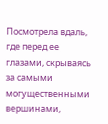Посмотрела вдаль, где перед ее глазами, скрываясь за самыми могущественными вершинами,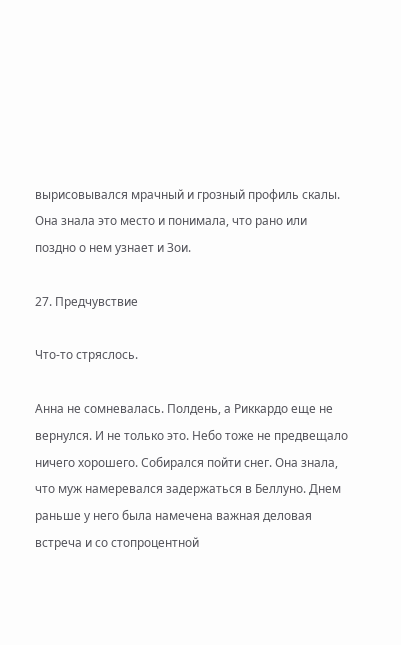вырисовывался мрачный и грозный профиль скалы. Она знала это место и понимала, что рано или поздно о нем узнает и Зои.

27. Предчувствие

Что-то стряслось.

Анна не сомневалась. Полдень, а Риккардо еще не вернулся. И не только это. Небо тоже не предвещало ничего хорошего. Собирался пойти снег. Она знала, что муж намеревался задержаться в Беллуно. Днем раньше у него была намечена важная деловая встреча и со стопроцентной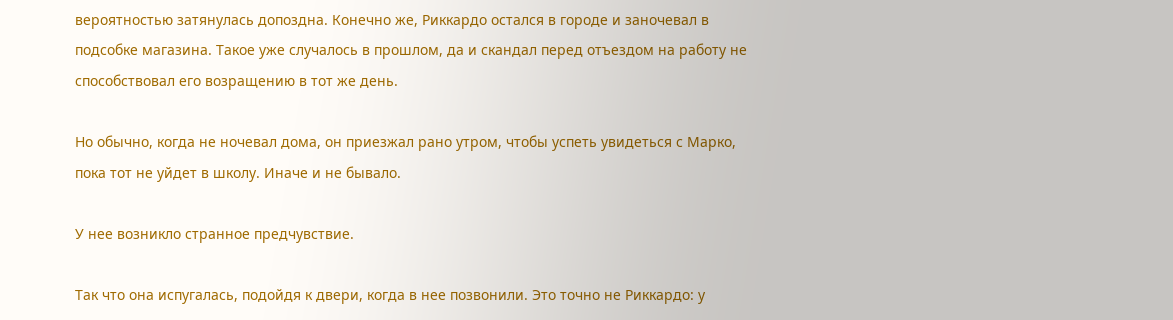вероятностью затянулась допоздна. Конечно же, Риккардо остался в городе и заночевал в подсобке магазина. Такое уже случалось в прошлом, да и скандал перед отъездом на работу не способствовал его возращению в тот же день.

Но обычно, когда не ночевал дома, он приезжал рано утром, чтобы успеть увидеться с Марко, пока тот не уйдет в школу. Иначе и не бывало.

У нее возникло странное предчувствие.

Так что она испугалась, подойдя к двери, когда в нее позвонили. Это точно не Риккардо: у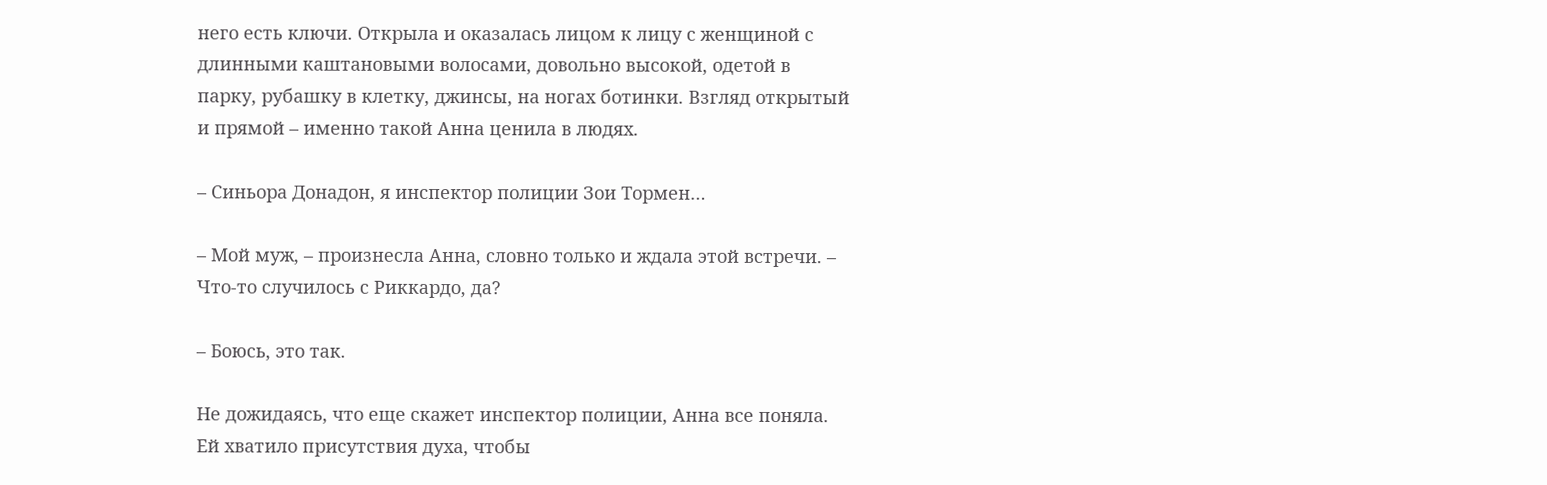него есть ключи. Открыла и оказалась лицом к лицу с женщиной с длинными каштановыми волосами, довольно высокой, одетой в парку, рубашку в клетку, джинсы, на ногах ботинки. Взгляд открытый и прямой – именно такой Анна ценила в людях.

– Синьора Донадон, я инспектор полиции Зои Тормен…

– Мой муж, – произнесла Анна, словно только и ждала этой встречи. – Что-то случилось с Риккардо, да?

– Боюсь, это так.

Не дожидаясь, что еще скажет инспектор полиции, Анна все поняла. Ей хватило присутствия духа, чтобы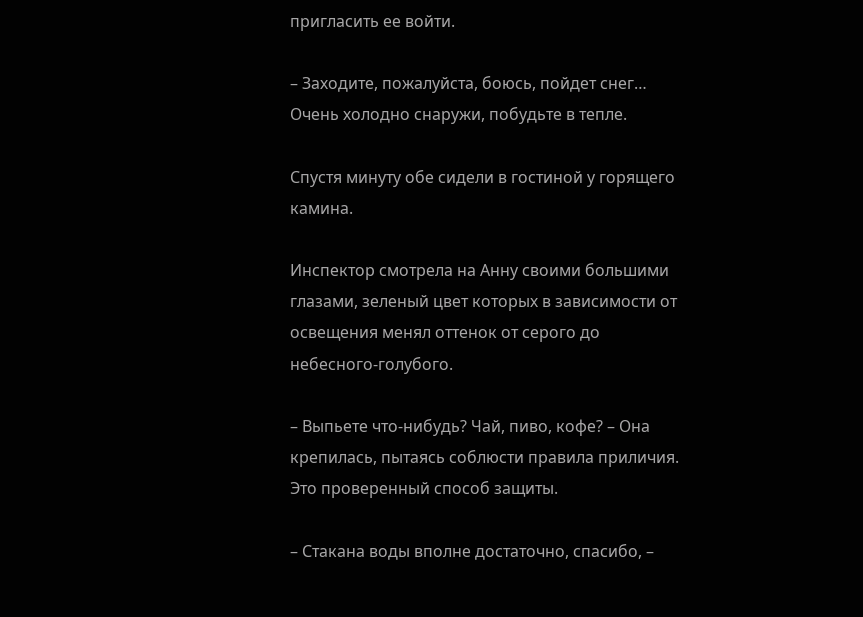пригласить ее войти.

– Заходите, пожалуйста, боюсь, пойдет снег… Очень холодно снаружи, побудьте в тепле.

Спустя минуту обе сидели в гостиной у горящего камина.

Инспектор смотрела на Анну своими большими глазами, зеленый цвет которых в зависимости от освещения менял оттенок от серого до небесного-голубого.

– Выпьете что-нибудь? Чай, пиво, кофе? – Она крепилась, пытаясь соблюсти правила приличия. Это проверенный способ защиты.

– Стакана воды вполне достаточно, спасибо, –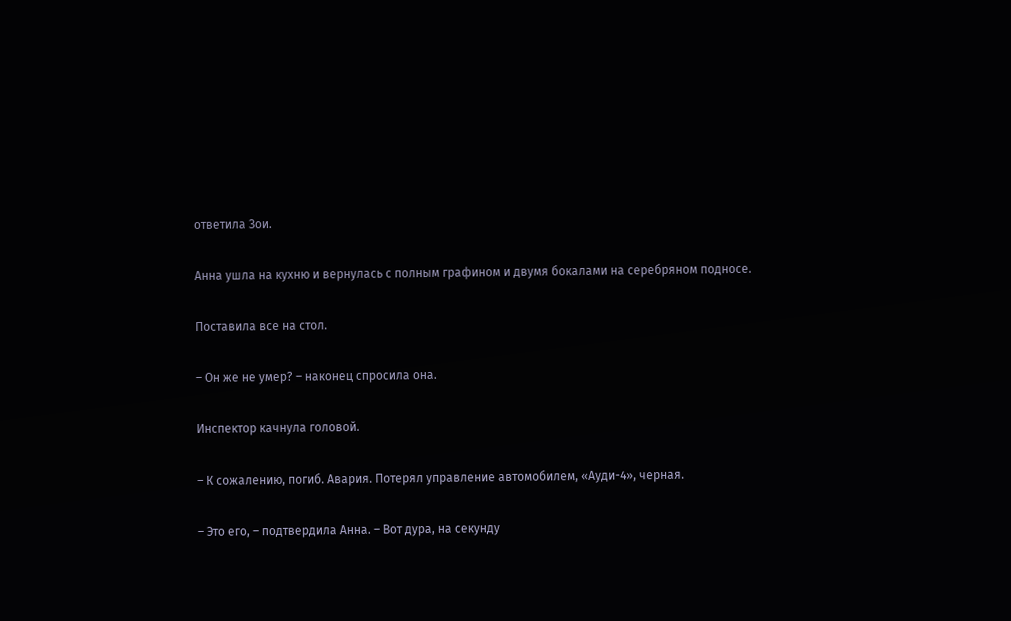ответила Зои.

Анна ушла на кухню и вернулась с полным графином и двумя бокалами на серебряном подносе.

Поставила все на стол.

– Он же не умер? – наконец спросила она.

Инспектор качнула головой.

– К сожалению, погиб. Авария. Потерял управление автомобилем, «Ауди-4», черная.

– Это его, – подтвердила Анна. – Вот дура, на секунду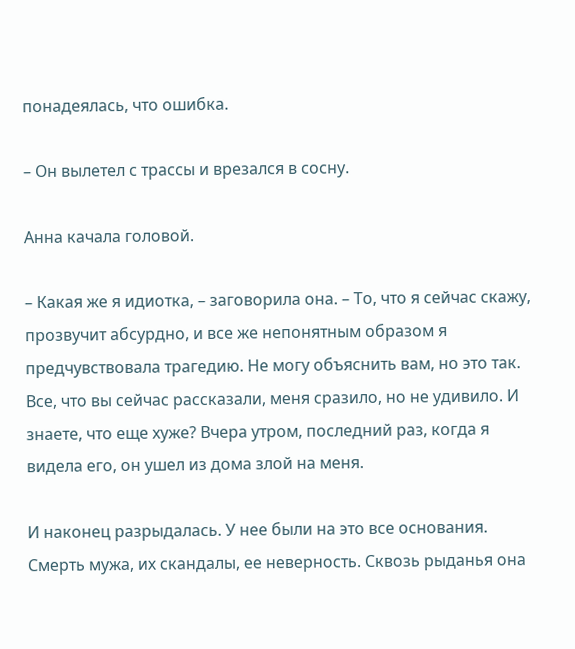понадеялась, что ошибка.

– Он вылетел с трассы и врезался в сосну.

Анна качала головой.

– Какая же я идиотка, – заговорила она. – То, что я сейчас скажу, прозвучит абсурдно, и все же непонятным образом я предчувствовала трагедию. Не могу объяснить вам, но это так. Все, что вы сейчас рассказали, меня сразило, но не удивило. И знаете, что еще хуже? Вчера утром, последний раз, когда я видела его, он ушел из дома злой на меня.

И наконец разрыдалась. У нее были на это все основания. Смерть мужа, их скандалы, ее неверность. Сквозь рыданья она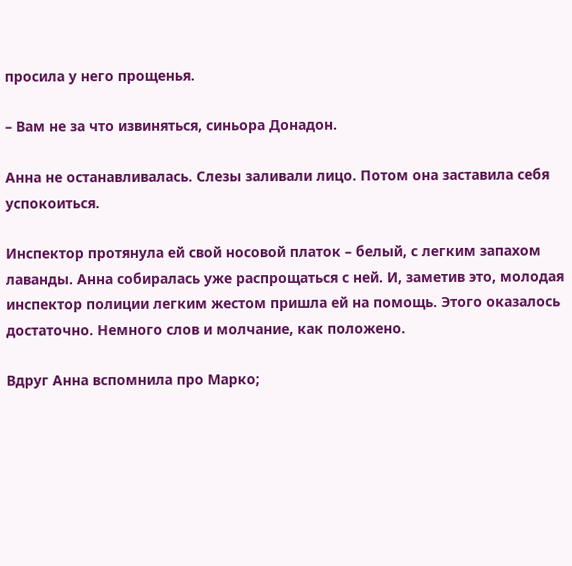просила у него прощенья.

– Вам не за что извиняться, синьора Донадон.

Анна не останавливалась. Слезы заливали лицо. Потом она заставила себя успокоиться.

Инспектор протянула ей свой носовой платок – белый, с легким запахом лаванды. Анна собиралась уже распрощаться с ней. И, заметив это, молодая инспектор полиции легким жестом пришла ей на помощь. Этого оказалось достаточно. Немного слов и молчание, как положено.

Вдруг Анна вспомнила про Марко;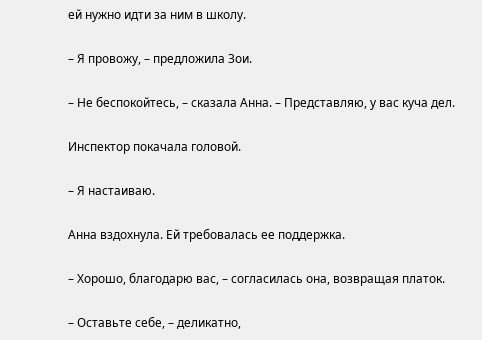ей нужно идти за ним в школу.

– Я провожу, – предложила Зои.

– Не беспокойтесь, – сказала Анна. – Представляю, у вас куча дел.

Инспектор покачала головой.

– Я настаиваю.

Анна вздохнула. Ей требовалась ее поддержка.

– Хорошо, благодарю вас, – согласилась она, возвращая платок.

– Оставьте себе, – деликатно,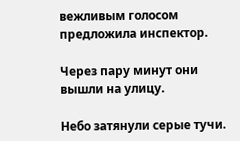вежливым голосом предложила инспектор.

Через пару минут они вышли на улицу.

Небо затянули серые тучи.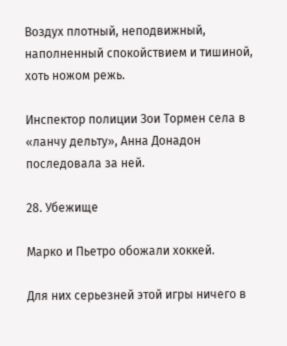Воздух плотный, неподвижный, наполненный спокойствием и тишиной, хоть ножом режь.

Инспектор полиции Зои Тормен села в «ланчу дельту», Анна Донадон последовала за ней.

28. Убежище

Марко и Пьетро обожали хоккей.

Для них серьезней этой игры ничего в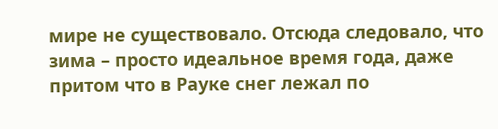мире не существовало. Отсюда следовало, что зима – просто идеальное время года, даже притом что в Рауке снег лежал по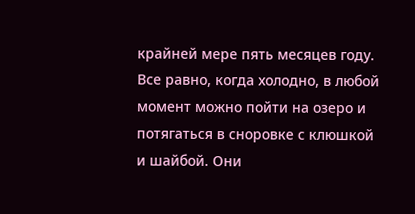крайней мере пять месяцев году. Все равно, когда холодно, в любой момент можно пойти на озеро и потягаться в сноровке с клюшкой и шайбой. Они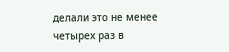делали это не менее четырех раз в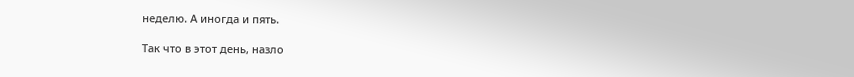неделю. А иногда и пять.

Так что в этот день, назло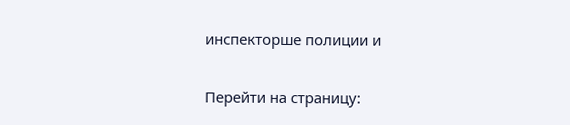инспекторше полиции и

Перейти на страницу: